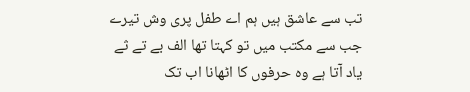تب سے عاشق ہیں ہم اے طفل پری وش تیرے
جب سے مکتب میں تو کہتا تھا الف بے تے ثے
یاد آتا ہے وہ حرفوں کا اٹھانا اب تک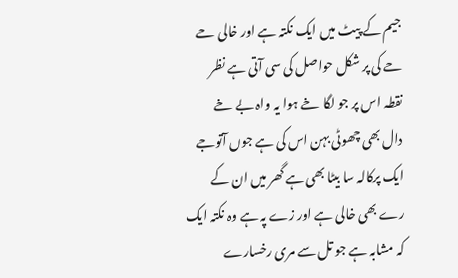جیم کے پیٹ میں ایک نکتہ ہے اور خالی حے
حے کی پر شکل حواصل کی سی آتی ہے نظر
نقطہ اس پر جو لگا خے ہوا یہ واہ بے خے
دال بھی چھوٹی بہن اس کی ہے جوں آتوجے
ایک پرکالہ سا بیٹا بھی ہے گھر میں ان کے
رے بھی خالی ہے اور زے پہ ہے وہ نکتہ ایک
کہ مشابہ ہے جو تل سے مری رخسارے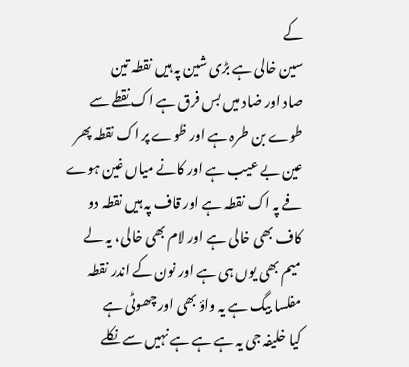کے
سین خالی ہے بڑی شین پہ ہیں نقطہ تین
صاد اور ضاد میں بس فرق ہے اک نقطے سے
طوے بن طرہ ہے اور ظوے پر اک نقطہ پھر
عین بے عیب ہے اور کانے میاں غین ہوے
فے پہ اک نقطہ ہے اور قاف پہ ہیں نقطہ دو
کاف بھی خالی ہے اور لام بھی خالی، یہ لے
میم بھی یوں ہی ہے اور نون کے اندر نقطہ
مفلسا بیگ ہے یہ واؤ بھی اور چھوٹی ہے
کیا خلیفہ جی یہ ہے ہے ہے نہیں سے نکلے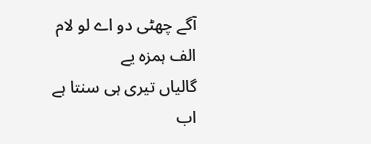آگے چھٹی دو اے لو لام الف ہمزہ یے
گالیاں تیری ہی سنتا ہے اب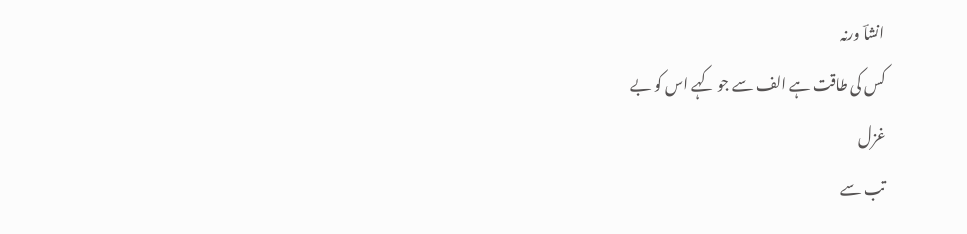انشاؔ ورنہ
کس کی طاقت ہے الف سے جو کہے اس کو بے
غزل
تب سے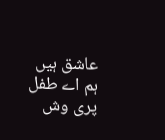عاشق ہیں ہم اے طفل پری وش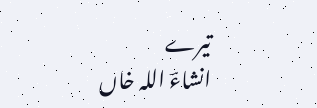تیرے
انشاءؔ اللہ خاں